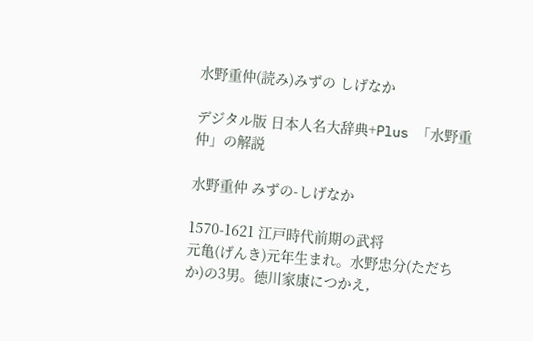水野重仲(読み)みずの しげなか

デジタル版 日本人名大辞典+Plus 「水野重仲」の解説

水野重仲 みずの-しげなか

1570-1621 江戸時代前期の武将
元亀(げんき)元年生まれ。水野忠分(ただちか)の3男。徳川家康につかえ,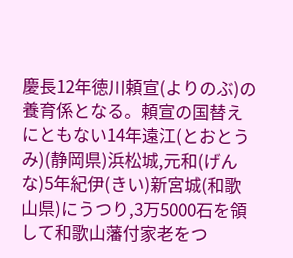慶長12年徳川頼宣(よりのぶ)の養育係となる。頼宣の国替えにともない14年遠江(とおとうみ)(静岡県)浜松城,元和(げんな)5年紀伊(きい)新宮城(和歌山県)にうつり,3万5000石を領して和歌山藩付家老をつ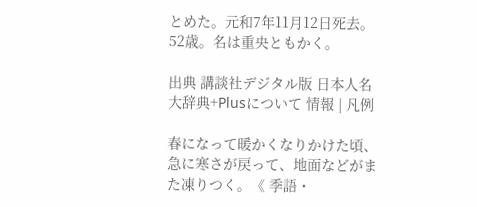とめた。元和7年11月12日死去。52歳。名は重央ともかく。

出典 講談社デジタル版 日本人名大辞典+Plusについて 情報 | 凡例

春になって暖かくなりかけた頃、急に寒さが戻って、地面などがまた凍りつく。《 季語・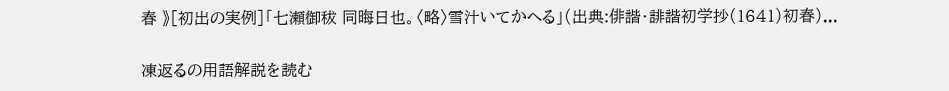春 》[初出の実例]「七瀬御秡 同晦日也。〈略〉雪汁いてかへる」(出典:俳諧・誹諧初学抄(1641)初春)...

凍返るの用語解説を読む